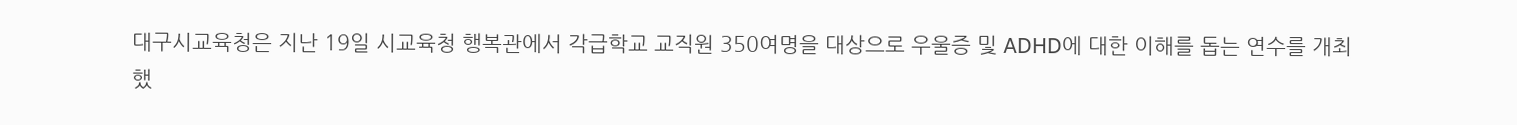대구시교육청은 지난 19일 시교육청 행복관에서 각급학교 교직원 350여명을 대상으로 우울증 및 ADHD에 대한 이해를 돕는 연수를 개최했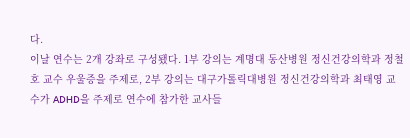다.
이날 연수는 2개 강좌로 구성됐다. 1부 강의는 계명대 동산병원 정신건강의학과 정철호 교수 우울증을 주제로, 2부 강의는 대구가톨릭대병원 정신건강의학과 최태영 교수가 ADHD을 주제로 연수에 참가한 교사들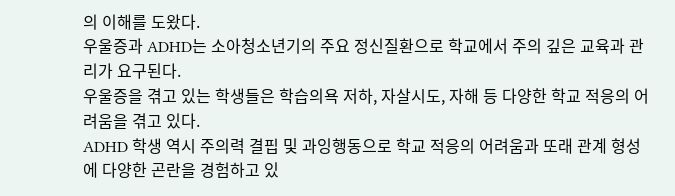의 이해를 도왔다.
우울증과 ADHD는 소아청소년기의 주요 정신질환으로 학교에서 주의 깊은 교육과 관리가 요구된다.
우울증을 겪고 있는 학생들은 학습의욕 저하, 자살시도, 자해 등 다양한 학교 적응의 어려움을 겪고 있다.
ADHD 학생 역시 주의력 결핍 및 과잉행동으로 학교 적응의 어려움과 또래 관계 형성에 다양한 곤란을 경험하고 있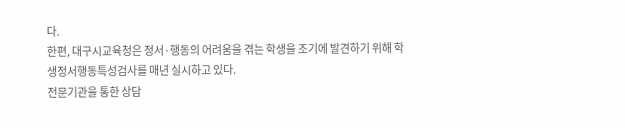다.
한편, 대구시교육청은 정서·행동의 어려움을 겪는 학생을 조기에 발견하기 위해 학생정서행동특성검사를 매년 실시하고 있다.
전문기관을 통한 상담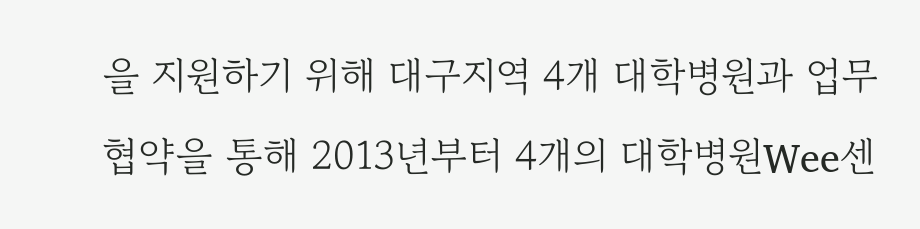을 지원하기 위해 대구지역 4개 대학병원과 업무협약을 통해 2013년부터 4개의 대학병원Wee센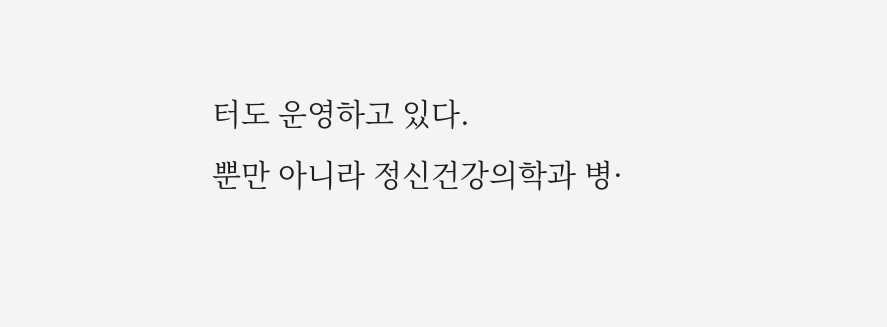터도 운영하고 있다.
뿐만 아니라 정신건강의학과 병·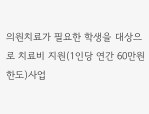의원치료가 필요한 학생을 대상으로 치료비 지원(1인당 연간 60만원 한도)사업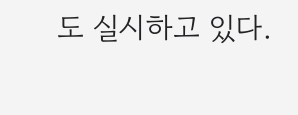도 실시하고 있다.